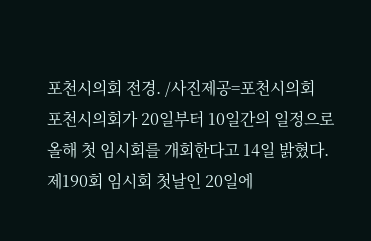포천시의회 전경. /사진제공=포천시의회
포천시의회가 20일부터 10일간의 일정으로 올해 첫 임시회를 개회한다고 14일 밝혔다.
제190회 임시회 첫날인 20일에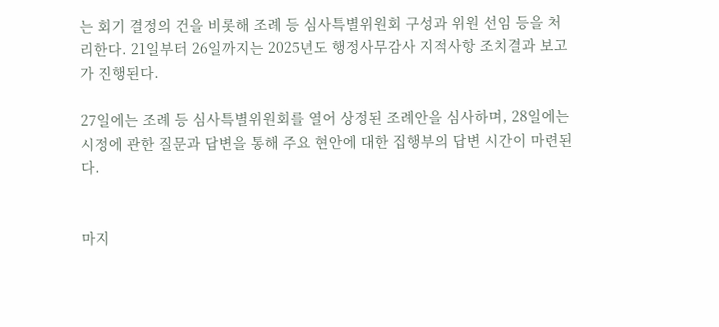는 회기 결정의 건을 비롯해 조례 등 심사특별위원회 구성과 위원 선임 등을 처리한다. 21일부터 26일까지는 2025년도 행정사무감사 지적사항 조치결과 보고가 진행된다.

27일에는 조례 등 심사특별위원회를 열어 상정된 조례안을 심사하며, 28일에는 시정에 관한 질문과 답변을 통해 주요 현안에 대한 집행부의 답변 시간이 마련된다.


마지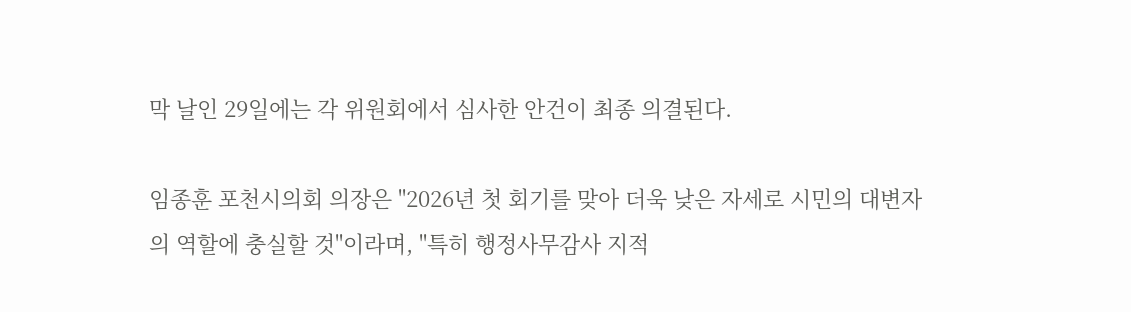막 날인 29일에는 각 위원회에서 심사한 안건이 최종 의결된다.

임종훈 포천시의회 의장은 "2026년 첫 회기를 맞아 더욱 낮은 자세로 시민의 대변자의 역할에 충실할 것"이라며, "특히 행정사무감사 지적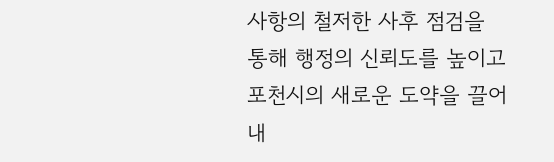사항의 철저한 사후 점검을 통해 행정의 신뢰도를 높이고 포천시의 새로운 도약을 끌어내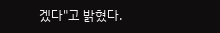겠다"고 밝혔다.